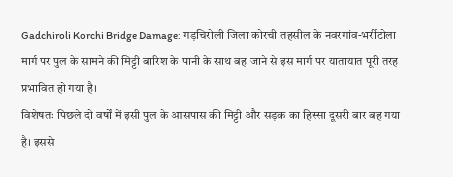Gadchiroli Korchi Bridge Damage: गड़चिरोली जिला कोरची तहसील के नवरगांव-भर्रीटोला मार्ग पर पुल के सामने की मिट्टी बारिश के पानी के साथ बह जाने से इस मार्ग पर यातायात पूरी तरह प्रभावित हो गया है।
विशेषतः पिछले दो वर्षों में इसी पुल के आसपास की मिट्टी और सड़क का हिस्सा दूसरी बार बह गया है। इससे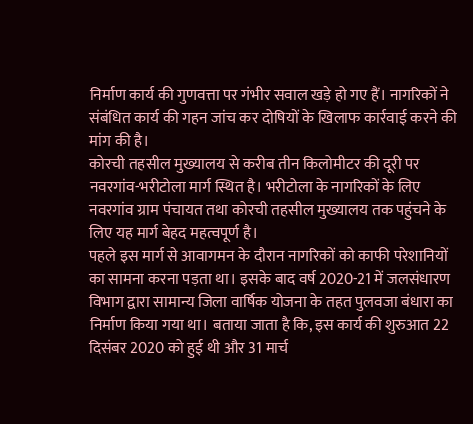निर्माण कार्य की गुणवत्ता पर गंभीर सवाल खड़े हो गए हैं। नागरिकों ने संबंधित कार्य की गहन जांच कर दोषियों के खिलाफ कार्रवाई करने की मांग की है।
कोरची तहसील मुख्यालय से करीब तीन किलोमीटर की दूरी पर नवरगांव-भरीटोला मार्ग स्थित है। भरीटोला के नागरिकों के लिए नवरगांव ग्राम पंचायत तथा कोरची तहसील मुख्यालय तक पहुंचने के लिए यह मार्ग बेहद महत्वपूर्ण है।
पहले इस मार्ग से आवागमन के दौरान नागरिकों को काफी परेशानियों का सामना करना पड़ता था। इसके बाद वर्ष 2020-21 में जलसंधारण विभाग द्वारा सामान्य जिला वार्षिक योजना के तहत पुलवजा बंधारा का निर्माण किया गया था। बताया जाता है कि, इस कार्य की शुरुआत 22 दिसंबर 2020 को हुई थी और 31 मार्च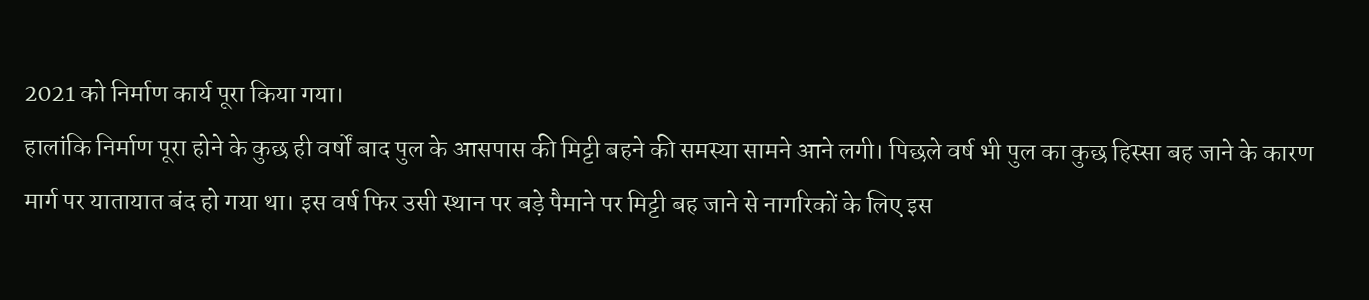2021 को निर्माण कार्य पूरा किया गया।
हालांकि निर्माण पूरा होने के कुछ ही वर्षों बाद पुल के आसपास की मिट्टी बहने की समस्या सामने आने लगी। पिछले वर्ष भी पुल का कुछ हिस्सा बह जाने के कारण मार्ग पर यातायात बंद हो गया था। इस वर्ष फिर उसी स्थान पर बड़े पैमाने पर मिट्टी बह जाने से नागरिकों के लिए इस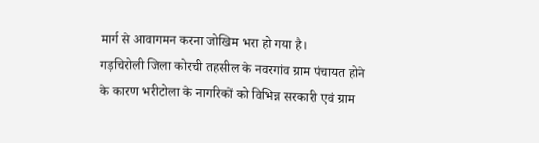मार्ग से आवागमन करना जोखिम भरा हो गया है।
गड़चिरोली जिला कोरची तहसील के नवरगांव ग्राम पंचायत होने के कारण भरीटोला के नागरिकों को विभिन्न सरकारी एवं ग्राम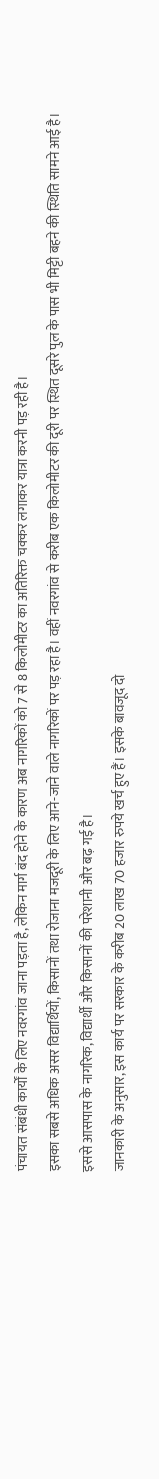पंचायत संबंधी कार्यों के लिए नवरगांव जाना पड़ता है, लेकिन मार्ग बंद होने के कारण अब नागरिकों को 7 से 8 किलोमीटर का अतिरिक्त चक्कर लगाकर यात्रा करनी पड़ रही है।
इसका सबसे अधिक असर विद्यार्थियों, किसानों तथा रोजाना मजदूरी के लिए आने-जाने वाले नागरिकों पर पड़ रहा है। वहीं नवरगांव से करीब एक किलोमीटर की दूरी पर स्थित दूसरे पुल के पास भी मिट्टी बहने की स्थिति सामने आई है। इससे आसपास के नागरिक, विद्यार्थी और किसानों की परेशानी और बढ़ गई है।
जानकारी के अनुसार, इस कार्य पर सरकार के करीब 20 लाख 70 हजार रुपये खर्च हुए हैं। इसके बावजूद दो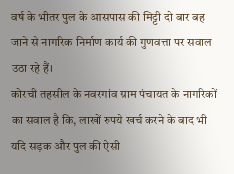वर्ष के भीतर पुल के आसपास की मिट्टी दो बार बह जाने से नागरिक निर्माण कार्य की गुणवत्ता पर सवाल उठा रहे हैं।
कोरची तहसील के नवरगांव ग्राम पंचायत के नागरिकों का सवाल है कि, लाखों रुपये खर्च करने के बाद भी यदि सड़क और पुल की ऐसी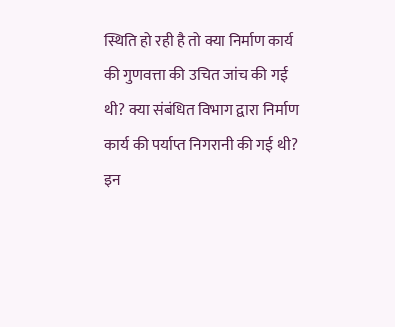स्थिति हो रही है तो क्या निर्माण कार्य की गुणवत्ता की उचित जांच की गई थी? क्या संबंधित विभाग द्वारा निर्माण कार्य की पर्याप्त निगरानी की गई थी? इन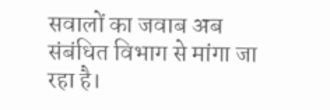सवालों का जवाब अब संबंधित विभाग से मांगा जा रहा है।